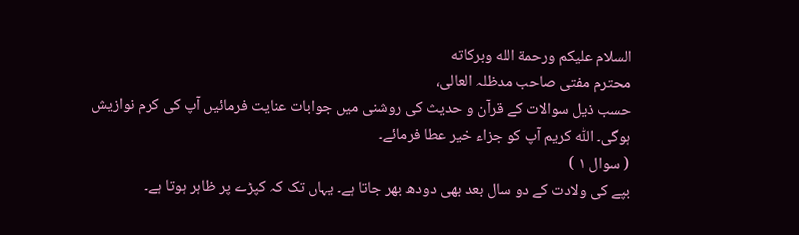السلام عليكم ورحمة الله وبركاته
محترم مفتی صاحب مدظلہ العالی،
حسب ذیل سوالات کے قرآن و حدیث کی روشنی میں جوابات عنایت فرمائیں آپ کی کرم نوازیش ہوگی۔ اللّٰه کریم آپ کو جزاء خیر عطا فرمائے۔
( سوال ١ )
بپے کی ولادت کے دو سال بعد بھی دودھ بھر جاتا ہے۔ یہاں تک کہ کپڑے پر ظاہر ہوتا ہے۔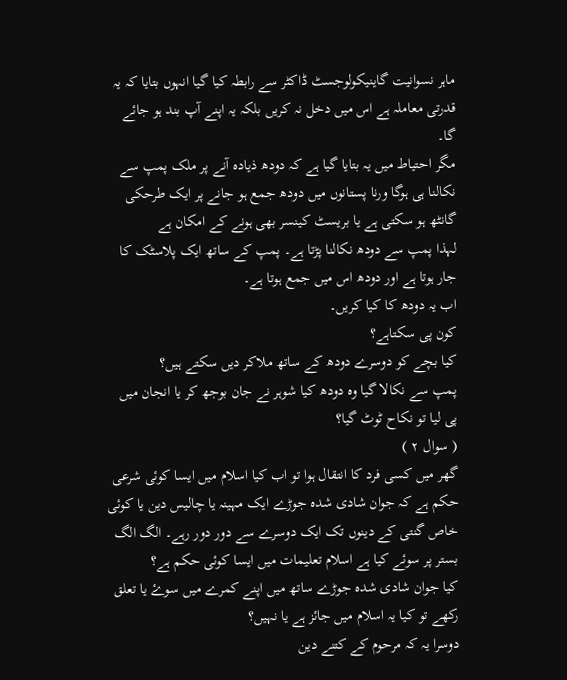ماہر نسوانیت گاینیکولوجسٹ ڈاکٹر سے رابطہ کیا گیا انہوں بتایا کہ یہ قدرتی معاملہ ہے اس میں دخل نہ کریں بلکہ یہ اپنے آپ بند ہو جائے گا۔
مگر احتیاط میں یہ بتایا گیا ہے کہ دودھ ذیادہ آنے پر ملک پمپ سے نکالنا ہی ہوگا ورنا پستانوں میں دودھ جمع ہو جانے پر ایک طرحکی گانٹھ ہو سکتی ہے یا بریسٹ کینسر بھی ہونے کے امکان ہے
لہذا پمپ سے دودھ نکالنا پڑتا ہے۔ پمپ کے ساتھ ایک پلاسٹک کا جار ہوتا ہے اور دودھ اس میں جمع ہوتا ہے۔
اب یہ دودھ کا کیا کریں۔
کون پی سکتاہے؟
کیا بچے کو دوسرے دودھ کے ساتھ ملاکر دیں سکتے ہیں؟
پمپ سے نکالا گیا وہ دودھ کیا شوہر نے جان بوجھ کر یا انجان میں پی لیا تو نکاح ٹوٹ گیا؟
( سوال ٢ )
گھر میں کسی فرد کا انتقال ہوا تو اب کیا اسلام میں ایسا کوئی شرعی حکم ہے کہ جوان شادی شدہ جوڑے ایک مہینہ یا چالیس دین یا کوئی خاص گنتی کے دینوں تک ایک دوسرے سے دور دور رہے۔ الگ الگ بستر پر سوئے کیا ہے اسلام تعلیمات میں ایسا کوئی حکم ہے؟
کیا جوان شادی شدہ جوڑے ساتھ میں اپنے کمرے میں سوۓ یا تعلق رکھے تو کیا یہ اسلام میں جائز ہے یا نہیں؟
دوسرا یہ کہ مرحوم کے کتنے دین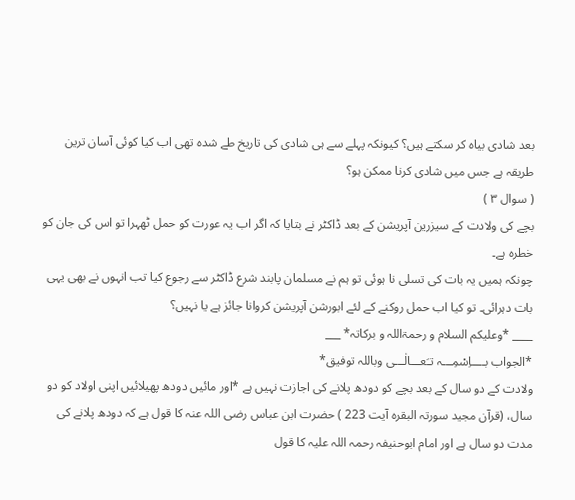بعد شادی بیاہ کر سکتے ہیں؟ کیونکہ پہلے سے ہی شادی کی تاریخ طے شدہ تھی اب کیا کوئی آسان ترین طریقہ ہے جس میں شادی کرنا ممکن ہو؟
( سوال ٣ )
بچے کی ولادت کے سیزرین آپریشن کے بعد ڈاکٹر نے بتایا کہ اگر اب یہ عورت کو حمل ٹھہرا تو اس کی جان کو خطرہ ہے۔
چونکہ ہمیں یہ بات کی تسلی نا ہوئی تو ہم نے مسلمان پابند شرع ڈاکٹر سے رجوع کیا تب انہوں نے بھی یہی بات دہرائی۔ تو کیا اب حمل روکنے کے لئے ابورشن آپریشن کروانا جائز ہے یا نہیں؟
____ *وعلیکم السلام و رحمۃاللہ و برکاتہ* ___
*الجواب بــــاِسْمِـــہ تـَعـــالٰـــی وباللہ توفیق*
ولادت کے دو سال کے بعد بچے کو دودھ پلانے کی اجازت نہیں ہے *اور مائیں دودھ پھیلائیں اپنی اولاد کو دو سال، (قرآن مجید سورتہ البقرہ آیت 223 ) حضرت ابن عباس رضی اللہ عنہ کا قول ہے کہ دودھ پلانے کی مدت دو سال ہے اور امام ابوحنیفہ رحمہ اللہ علیہ کا قول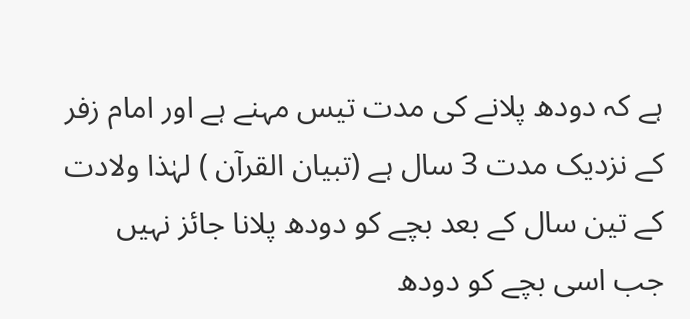ہے کہ دودھ پلانے کی مدت تیس مہنے ہے اور امام زفر کے نزدیک مدت 3 سال ہے (تبیان القرآن ) لہٰذا ولادت کے تین سال کے بعد بچے کو دودھ پلانا جائز نہیں جب اسی بچے کو دودھ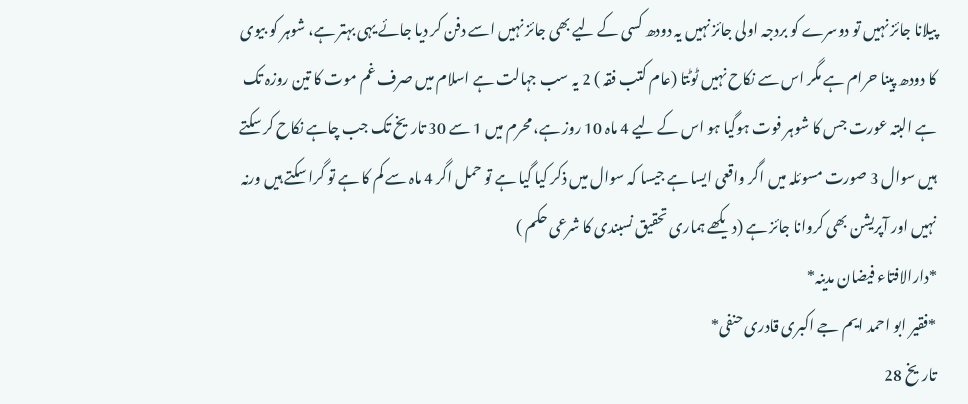پیلانا جائز نہیں تو دوسرے کو بردجہ اولی جائز نہیں یہ دودھ کسی کے لیے بھی جائز نہیں اسے دفن کر دیا جائے یہی بہتر ہے، شوہر کو بیوی کا دودھ پینا حرام ہے مگر اس سے نکاح نہیں ٹوٹتا (عام کتب فقہ ) 2 یہ سب جہالت ہے اسلام میں صرف غم موت کا تین روزہ تک ہے البتہ عورت جس کا شوہر فوت ہوگیا ہو اس کے لیے 4 ماہ 10 روز ہے، محرم میں 1 سے 30 تاریخ تک جب چاہے نکاح کر سکتے ہیں سوال 3 صورت مسوئلہ میں اگر واقعی ایسا ہے جیسا کہ سوال میں ذکر کیا گیا ہے تو حمل اگر 4 ماہ سے کم کا ہے تو گرا سکتے ہیں ورنہ نہیں اور آپریشن بھی کروانا جائز ہے (دیکھے ہماری تحقیق نسبندی کا شرعی حکم )
*دارالافتاء فیضان مدینہ*
*فقیر ابو احمد ایم جے اکبری قادری حنفی*
تاریخ 28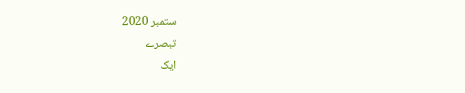ستمبر 2020
تبصرے
ایک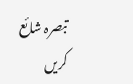تبصرہ شائع کریں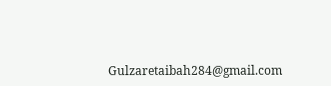Gulzaretaibah284@gmail.com